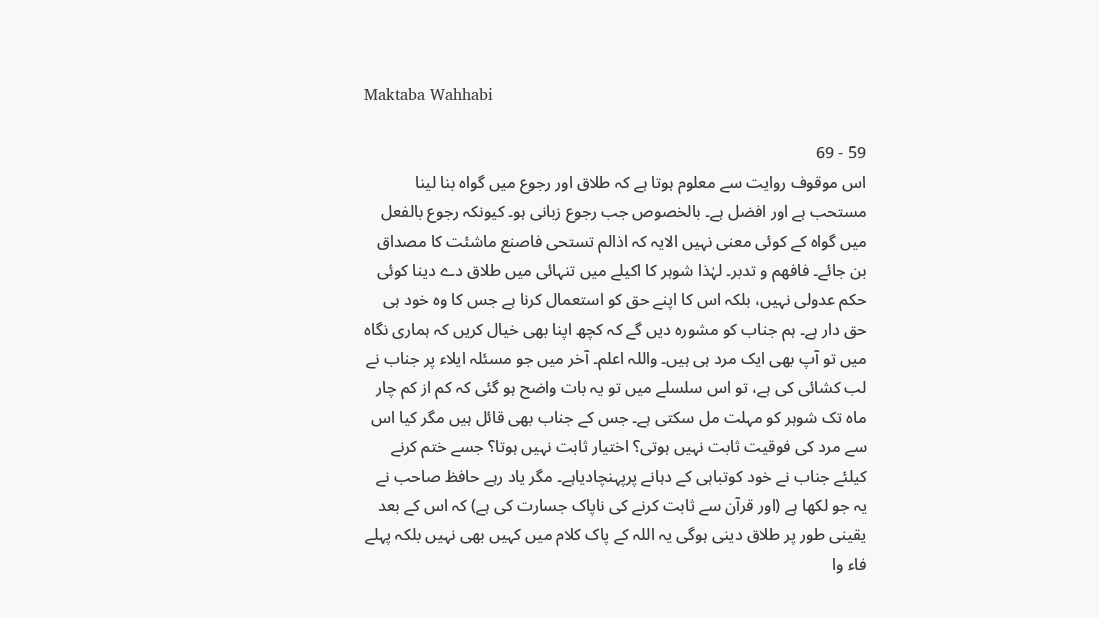Maktaba Wahhabi

59 - 69
اس موقوف روایت سے معلوم ہوتا ہے کہ طلاق اور رجوع میں گواہ بنا لینا مستحب ہے اور افضل ہے۔ بالخصوص جب رجوع زبانی ہو۔ کیونکہ رجوع بالفعل میں گواہ کے کوئی معنی نہیں الایہ کہ اذالم تستحی فاصنع ماشئت کا مصداق بن جائے۔ فافھم و تدبر۔ لہٰذا شوہر کا اکیلے میں تنہائی میں طلاق دے دینا کوئی حکم عدولی نہیں، بلکہ اس کا اپنے حق کو استعمال کرنا ہے جس کا وہ خود ہی حق دار ہے۔ ہم جناب کو مشورہ دیں گے کہ کچھ اپنا بھی خیال کریں کہ ہماری نگاہ میں تو آپ بھی ایک مرد ہی ہیں۔ واللہ اعلم۔ آخر میں جو مسئلہ ایلاء پر جناب نے لب کشائی کی ہے، تو اس سلسلے میں تو یہ بات واضح ہو گئی کہ کم از کم چار ماہ تک شوہر کو مہلت مل سکتی ہے۔ جس کے جناب بھی قائل ہیں مگر کیا اس سے مرد کی فوقیت ثابت نہیں ہوتی؟ اختیار ثابت نہیں ہوتا؟ جسے ختم کرنے کیلئے جناب نے خود کوتباہی کے دہانے پرپہنچادیاہے۔ مگر یاد رہے حافظ صاحب نے یہ جو لکھا ہے (اور قرآن سے ثابت کرنے کی ناپاک جسارت کی ہے) کہ اس کے بعد یقینی طور پر طلاق دینی ہوگی یہ اللہ کے پاک کلام میں کہیں بھی نہیں بلکہ پہلے فاء وا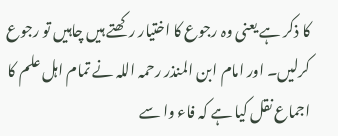کا ذکر ہے یعنی وہ رجوع کا اختیار رکھتے ہیں چاہیں تو رجوع کرلیں۔ اور امام ابن المنذر رحمہ اللہ نے تمام اہل علم کا اجماع نقل کیا ہے کہ فاء وا سے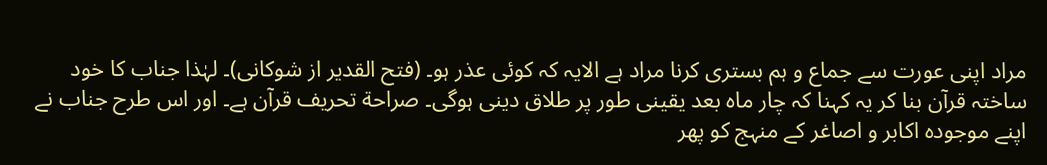مراد اپنی عورت سے جماع و ہم بستری کرنا مراد ہے الایہ کہ کوئی عذر ہو۔ (فتح القدیر از شوکانی)۔ لہٰذا جناب کا خود ساختہ قرآن بنا کر یہ کہنا کہ چار ماہ بعد یقینی طور پر طلاق دینی ہوگی۔ صراحة تحریف قرآن ہے۔ اور اس طرح جناب نے اپنے موجودہ اکابر و اصاغر کے منہج کو پھر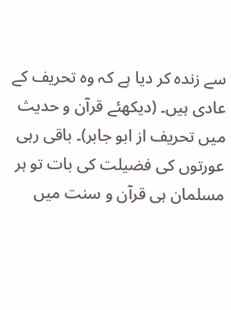سے زندہ کر دیا ہے کہ وہ تحریف کے عادی ہیں۔ (دیکھئے قرآن و حدیث میں تحریف از ابو جابر)۔ باقی رہی عورتوں کی فضیلت کی بات تو ہر مسلمان ہی قرآن و سنت میں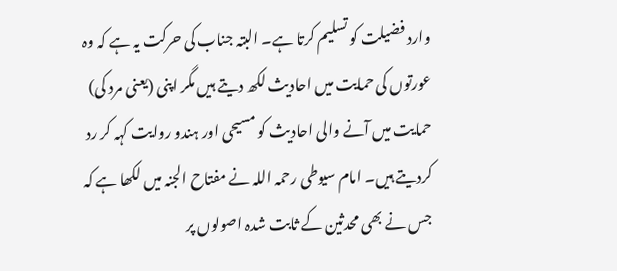وارد فضیلت کو تسلیم کرتا ہے۔ البتہ جناب کی حرکت یہ ہے کہ وہ عورتوں کی حمایت میں احادیث لکھ دیتے ہیں مگر اپنی (یعنی مرد کی) حمایت میں آنے والی احادیث کو مسیحی اور ہندو روایت کہہ کر رد کردیتے ہیں۔ امام سیوطی رحمہ اللہ نے مفتاح الجنہ میں لکھا ہے کہ جس نے بھی محدثین کے ثابت شدہ اصولوں پر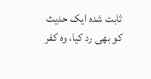ثابت شدہ ایک حدیث کو بھی رد کیا، وہ کفر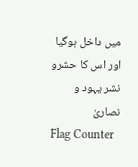میں داخل ہوگیا اور اس کا حشرو نشر یہود و نصاریٰ
Flag Counter